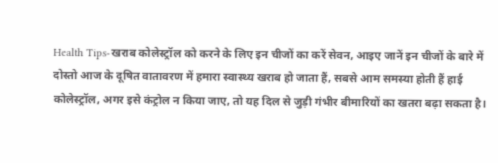Health Tips-खराब कोलेस्ट्रॉल को करने के लिए इन चीजों का करें सेवन, आइए जानें इन चीजों के बारे में
दोस्तो आज के दूषित वातावरण में हमारा स्वास्थ्य खराब हो जाता हैं, सबसे आम समस्या होती हैं हाई कोलेस्ट्रॉल, अगर इसे कंट्रोल न किया जाए, तो यह दिल से जुड़ी गंभीर बीमारियों का खतरा बढ़ा सकता है।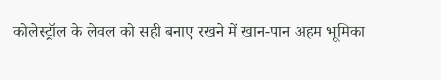कोलेस्ट्रॉल के लेवल को सही बनाए रखने में खान-पान अहम भूमिका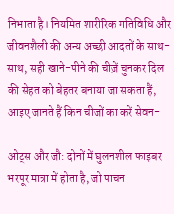निभाता है। नियमित शारीरिक गतिविधि और जीवनशैली की अन्य अच्छी आदतों के साथ-साथ, सही खाने-पीने की चीज़ें चुनकर दिल की सेहत को बेहतर बनाया जा सकता हैं, आइए जानते हैं किन चीजों का करें सेवन-

ओट्स और जौ: दोनों में घुलनशील फाइबर भरपूर मात्रा में होता है, जो पाचन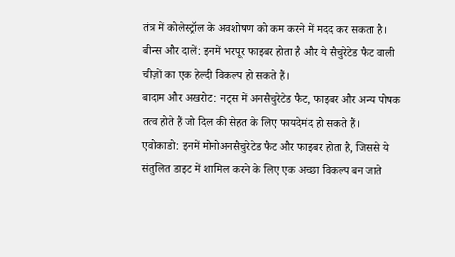तंत्र में कोलेस्ट्रॉल के अवशोषण को कम करने में मदद कर सकता है।
बीन्स और दालें: इनमें भरपूर फाइबर होता है और ये सैचुरेटेड फैट वाली चीज़ों का एक हेल्दी विकल्प हो सकते हैं।
बादाम और अखरोट: नट्स में अनसैचुरेटेड फैट, फाइबर और अन्य पोषक तत्व होते हैं जो दिल की सेहत के लिए फायदेमंद हो सकते हैं।
एवोकाडो: इनमें मोनोअनसैचुरेटेड फैट और फाइबर होता है, जिससे ये संतुलित डाइट में शामिल करने के लिए एक अच्छा विकल्प बन जाते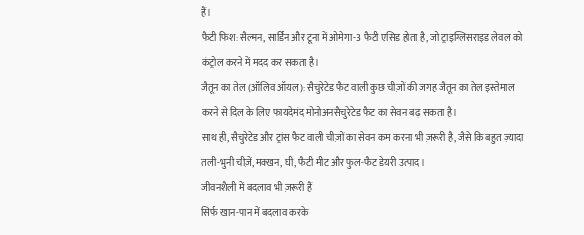हैं।
फैटी फिश: सैल्मन, सार्डिन और टूना में ओमेगा-3 फैटी एसिड होता है, जो ट्राइग्लिसराइड लेवल को कंट्रोल करने में मदद कर सकता है।
जैतून का तेल (ऑलिव ऑयल): सैचुरेटेड फैट वाली कुछ चीज़ों की जगह जैतून का तेल इस्तेमाल करने से दिल के लिए फायदेमंद मोनोअनसैचुरेटेड फैट का सेवन बढ़ सकता है।
साथ ही, सैचुरेटेड और ट्रांस फैट वाली चीज़ों का सेवन कम करना भी ज़रूरी है, जैसे कि बहुत ज़्यादा तली-भुनी चीज़ें, मक्खन, घी, फैटी मीट और फुल-फैट डेयरी उत्पाद।
जीवनशैली में बदलाव भी ज़रूरी हैं
सिर्फ खान-पान में बदलाव करके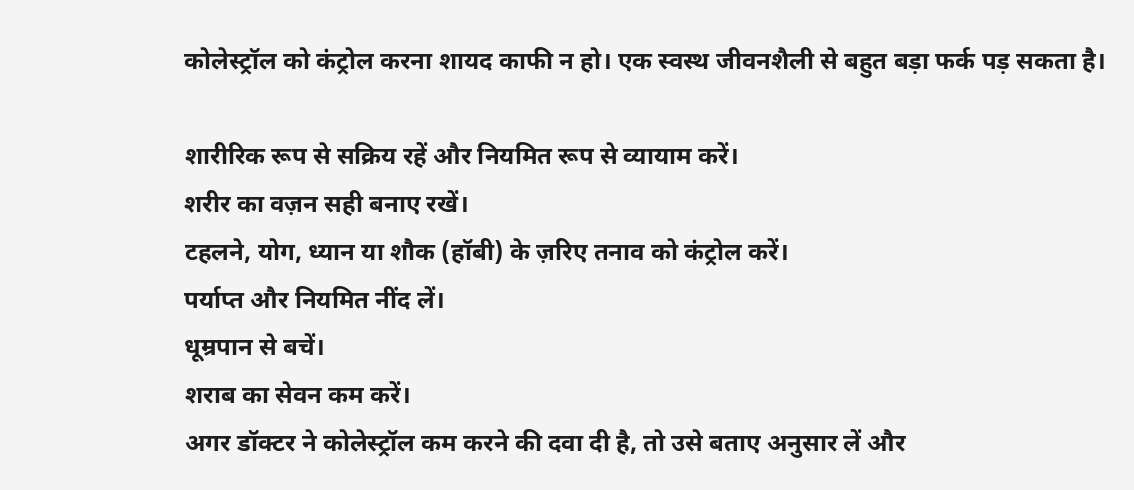कोलेस्ट्रॉल को कंट्रोल करना शायद काफी न हो। एक स्वस्थ जीवनशैली से बहुत बड़ा फर्क पड़ सकता है।

शारीरिक रूप से सक्रिय रहें और नियमित रूप से व्यायाम करें।
शरीर का वज़न सही बनाए रखें।
टहलने, योग, ध्यान या शौक (हॉबी) के ज़रिए तनाव को कंट्रोल करें।
पर्याप्त और नियमित नींद लें।
धूम्रपान से बचें।
शराब का सेवन कम करें।
अगर डॉक्टर ने कोलेस्ट्रॉल कम करने की दवा दी है, तो उसे बताए अनुसार लें और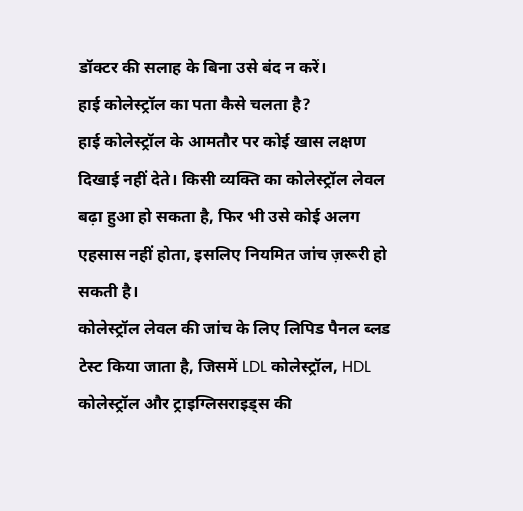डॉक्टर की सलाह के बिना उसे बंद न करें।
हाई कोलेस्ट्रॉल का पता कैसे चलता है?
हाई कोलेस्ट्रॉल के आमतौर पर कोई खास लक्षण दिखाई नहीं देते। किसी व्यक्ति का कोलेस्ट्रॉल लेवल बढ़ा हुआ हो सकता है, फिर भी उसे कोई अलग एहसास नहीं होता, इसलिए नियमित जांच ज़रूरी हो सकती है।
कोलेस्ट्रॉल लेवल की जांच के लिए लिपिड पैनल ब्लड टेस्ट किया जाता है, जिसमें LDL कोलेस्ट्रॉल, HDL कोलेस्ट्रॉल और ट्राइग्लिसराइड्स की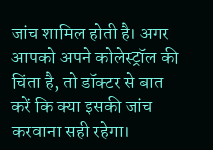जांच शामिल होती है। अगर आपको अपने कोलेस्ट्रॉल की चिंता है, तो डॉक्टर से बात करें कि क्या इसकी जांच करवाना सही रहेगा।